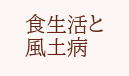食生活と風土病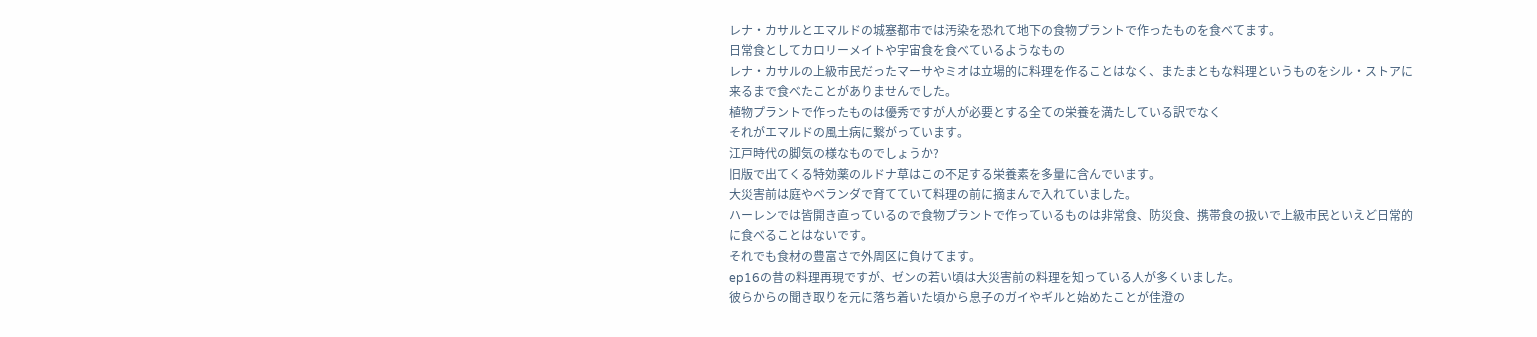レナ・カサルとエマルドの城塞都市では汚染を恐れて地下の食物プラントで作ったものを食べてます。
日常食としてカロリーメイトや宇宙食を食べているようなもの
レナ・カサルの上級市民だったマーサやミオは立場的に料理を作ることはなく、またまともな料理というものをシル・ストアに来るまで食べたことがありませんでした。
植物プラントで作ったものは優秀ですが人が必要とする全ての栄養を満たしている訳でなく
それがエマルドの風土病に繋がっています。
江戸時代の脚気の様なものでしょうか?
旧版で出てくる特効薬のルドナ草はこの不足する栄養素を多量に含んでいます。
大災害前は庭やベランダで育てていて料理の前に摘まんで入れていました。
ハーレンでは皆開き直っているので食物プラントで作っているものは非常食、防災食、携帯食の扱いで上級市民といえど日常的に食べることはないです。
それでも食材の豊富さで外周区に負けてます。
ep16の昔の料理再現ですが、ゼンの若い頃は大災害前の料理を知っている人が多くいました。
彼らからの聞き取りを元に落ち着いた頃から息子のガイやギルと始めたことが佳澄の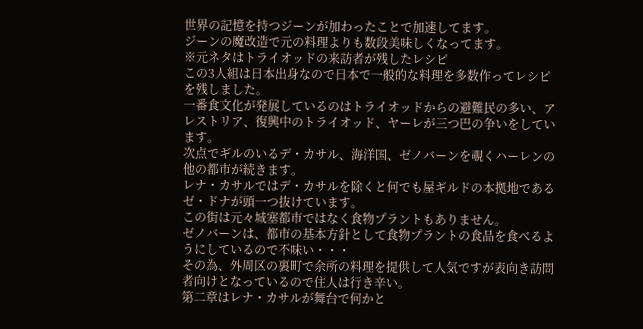世界の記憶を持つジーンが加わったことで加速してます。
ジーンの魔改造で元の料理よりも数段美味しくなってます。
※元ネタはトライオッドの来訪者が残したレシピ
この3人組は日本出身なので日本で一般的な料理を多数作ってレシピを残しました。
一番食文化が発展しているのはトライオッドからの避難民の多い、アレストリア、復興中のトライオッド、ヤーレが三つ巴の争いをしています。
次点でギルのいるデ・カサル、海洋国、ゼノバーンを覗くハーレンの他の都市が続きます。
レナ・カサルではデ・カサルを除くと何でも屋ギルドの本拠地であるゼ・ドナが頭一つ抜けています。
この街は元々城塞都市ではなく食物プラントもありません。
ゼノバーンは、都市の基本方針として食物プラントの食品を食べるようにしているので不味い・・・
その為、外周区の裏町で余所の料理を提供して人気ですが表向き訪問者向けとなっているので住人は行き辛い。
第二章はレナ・カサルが舞台で何かと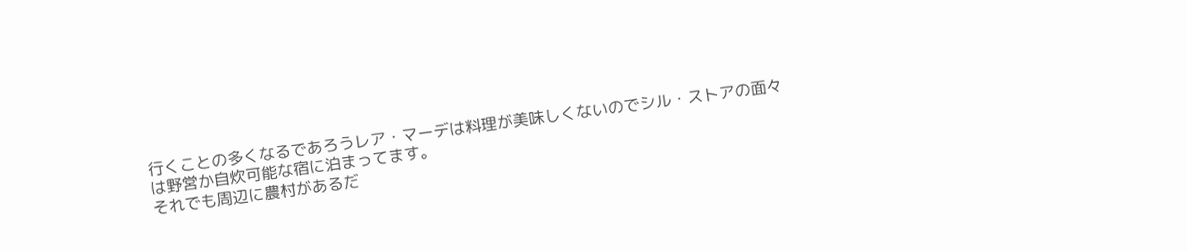行くことの多くなるであろうレア・マーデは料理が美味しくないのでシル・ストアの面々は野営か自炊可能な宿に泊まってます。
それでも周辺に農村があるだ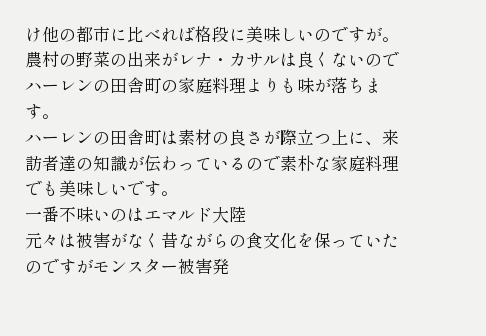け他の都市に比べれば格段に美味しいのですが。
農村の野菜の出来がレナ・カサルは良くないのでハーレンの田舎町の家庭料理よりも味が落ちます。
ハーレンの田舎町は素材の良さが際立つ上に、来訪者達の知識が伝わっているので素朴な家庭料理でも美味しいです。
一番不味いのはエマルド大陸
元々は被害がなく昔ながらの食文化を保っていたのですがモンスター被害発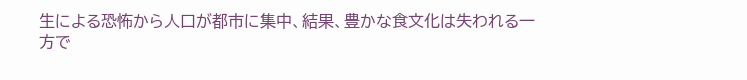生による恐怖から人口が都市に集中、結果、豊かな食文化は失われる一方で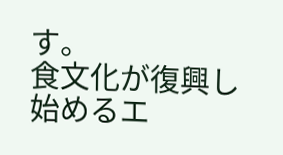す。
食文化が復興し始めるエ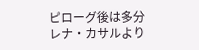ピローグ後は多分レナ・カサルより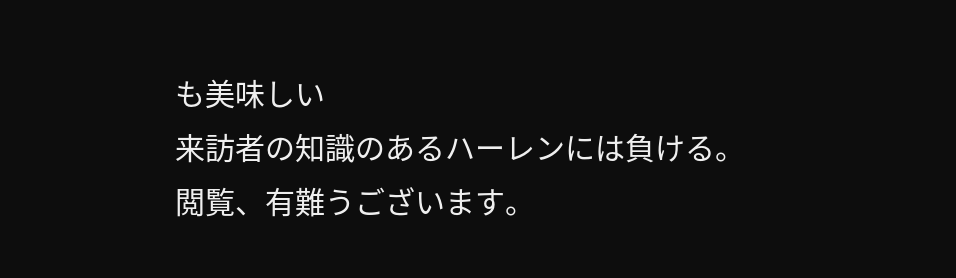も美味しい
来訪者の知識のあるハーレンには負ける。
閲覧、有難うございます。